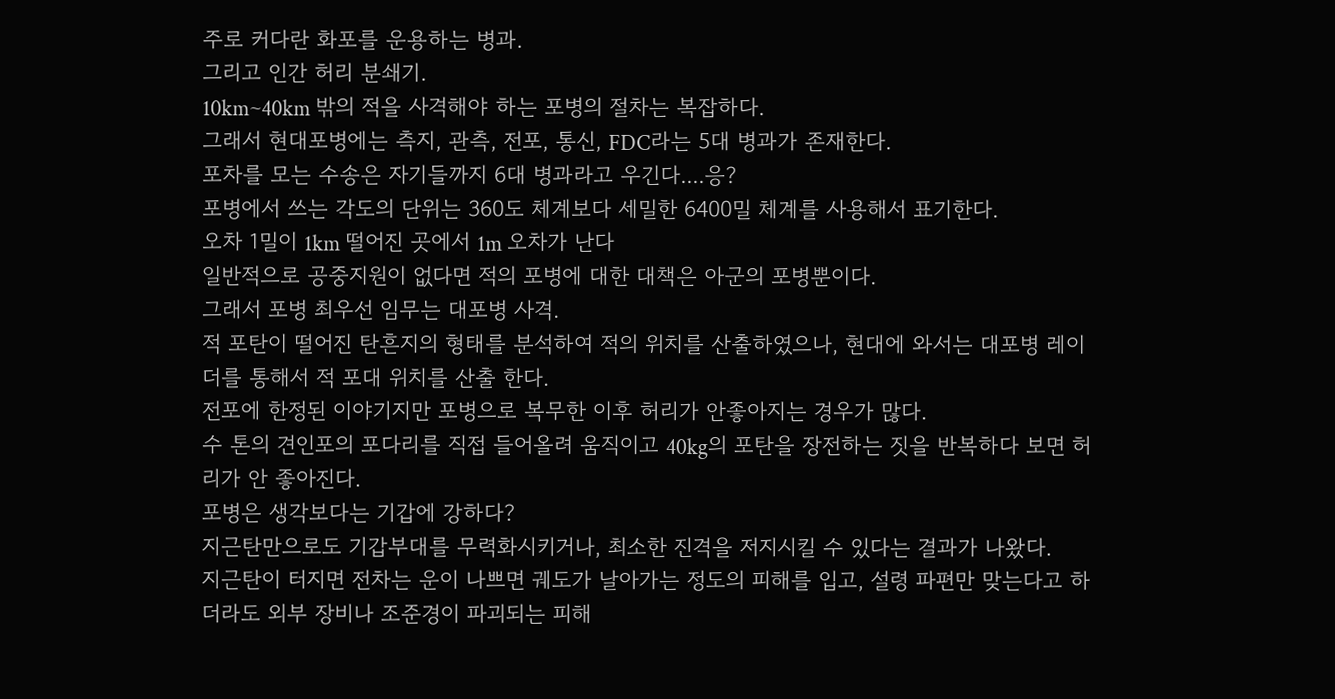주로 커다란 화포를 운용하는 병과.
그리고 인간 허리 분쇄기.
10km~40km 밖의 적을 사격해야 하는 포병의 절차는 복잡하다.
그래서 현대포병에는 측지, 관측, 전포, 통신, FDC라는 5대 병과가 존재한다.
포차를 모는 수송은 자기들까지 6대 병과라고 우긴다....응?
포병에서 쓰는 각도의 단위는 360도 체계보다 세밀한 6400밀 체계를 사용해서 표기한다.
오차 1밀이 1km 떨어진 곳에서 1m 오차가 난다
일반적으로 공중지원이 없다면 적의 포병에 대한 대책은 아군의 포병뿐이다.
그래서 포병 최우선 임무는 대포병 사격.
적 포탄이 떨어진 탄흔지의 형태를 분석하여 적의 위치를 산출하였으나, 현대에 와서는 대포병 레이더를 통해서 적 포대 위치를 산출 한다.
전포에 한정된 이야기지만 포병으로 복무한 이후 허리가 안좋아지는 경우가 많다.
수 톤의 견인포의 포다리를 직접 들어올려 움직이고 40kg의 포탄을 장전하는 짓을 반복하다 보면 허리가 안 좋아진다.
포병은 생각보다는 기갑에 강하다?
지근탄만으로도 기갑부대를 무력화시키거나, 최소한 진격을 저지시킬 수 있다는 결과가 나왔다.
지근탄이 터지면 전차는 운이 나쁘면 궤도가 날아가는 정도의 피해를 입고, 설령 파편만 맞는다고 하더라도 외부 장비나 조준경이 파괴되는 피해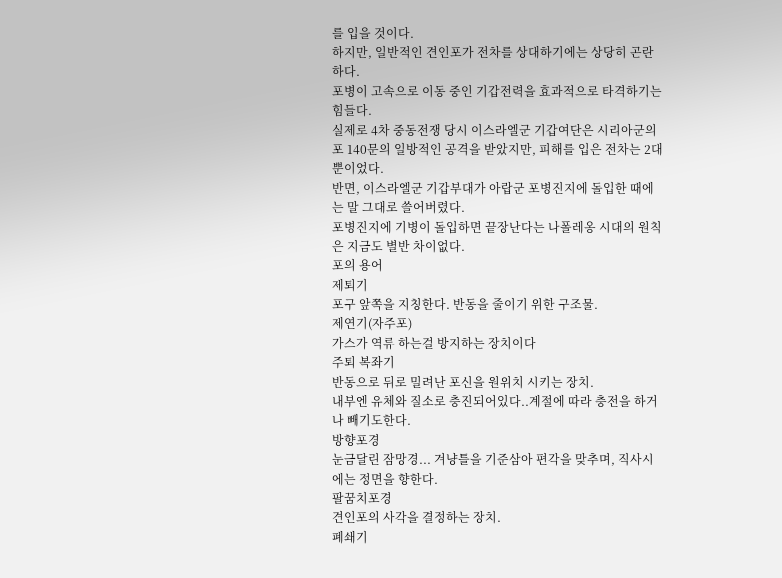를 입을 것이다.
하지만, 일반적인 견인포가 전차를 상대하기에는 상당히 곤란하다.
포병이 고속으로 이동 중인 기갑전력을 효과적으로 타격하기는 힘들다.
실제로 4차 중동전쟁 당시 이스라엘군 기갑여단은 시리아군의 포 140문의 일방적인 공격을 받았지만, 피해를 입은 전차는 2대 뿐이었다.
반면, 이스라엘군 기갑부대가 아랍군 포병진지에 돌입한 때에는 말 그대로 쓸어버렸다.
포병진지에 기병이 돌입하면 끝장난다는 나폴레옹 시대의 원칙은 지금도 별반 차이없다.
포의 용어
제퇴기
포구 앞쪽을 지칭한다. 반동을 줄이기 위한 구조물.
제연기(자주포)
가스가 역류 하는걸 방지하는 장치이다
주퇴 복좌기
반동으로 뒤로 밀려난 포신을 원위치 시키는 장치.
내부엔 유체와 질소로 충진되어있다..계절에 따라 충전을 하거나 빼기도한다.
방향포경
눈금달린 잠망경... 겨냥틀을 기준삼아 편각을 맞추며, 직사시에는 정면을 향한다.
팔꿈치포경
견인포의 사각을 결정하는 장치.
폐쇄기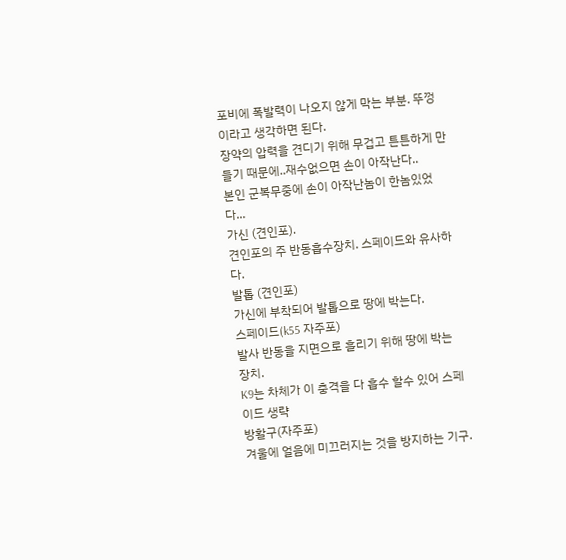포비에 폭발력이 나오지 않게 막는 부분. 뚜껑이라고 생각하면 된다.
장약의 압력을 견디기 위해 무겁고 튼튼하게 만들기 때문에..재수없으면 손이 아작난다..
본인 군복무중에 손이 아작난놈이 한놈있었다...
가신 (견인포).
견인포의 주 반동흡수장치. 스페이드와 유사하다.
발톱 (견인포)
가신에 부착되어 발톱으로 땅에 박는다.
스페이드(k55 자주포)
발사 반동을 지면으로 흘리기 위해 땅에 박는 장치.
K9는 차체가 이 충격을 다 흡수 할수 있어 스페이드 생략
방활구(자주포)
겨울에 얼음에 미끄러지는 것을 방지하는 기구.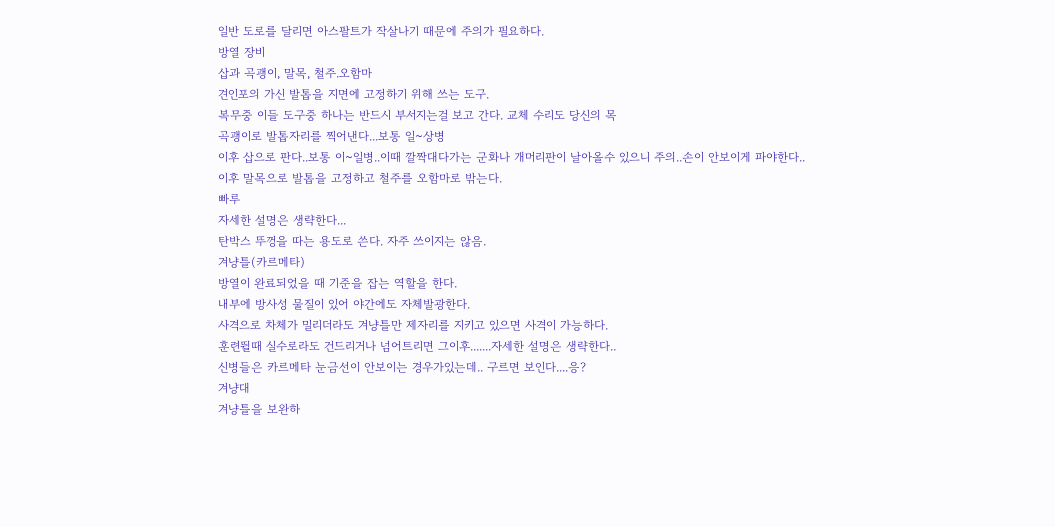일반 도로를 달리면 아스팔트가 작살나기 때문에 주의가 필요하다.
방열 장비
삽과 곡괭이, 말목, 철주.오함마
견인포의 가신 발톱을 지면에 고정하기 위해 쓰는 도구.
복무중 이들 도구중 하나는 반드시 부서지는걸 보고 간다. 교체 수리도 당신의 목
곡괭이로 발톱자리를 찍어낸다...보통 일~상병
이후 삽으로 판다..보통 이~일병..이때 깔짝대다가는 군화나 개머리판이 날아올수 있으니 주의..손이 안보이게 파야한다..
이후 말목으로 발톱을 고정하고 철주를 오함마로 밖는다.
빠루
자세한 설명은 생략한다...
탄박스 뚜껑을 따는 용도로 쓴다. 자주 쓰이지는 않음.
겨냥틀(카르메타)
방열이 완료되었을 때 기준을 잡는 역할을 한다.
내부에 방사성 물질이 있어 야간에도 자체발광한다.
사격으로 차체가 밀리더라도 겨냥틀만 제자리를 지키고 있으면 사격이 가능하다.
훈련뛸때 실수로라도 건드리거나 넘어트리면 그이후.......자세한 설명은 생략한다..
신병들은 카르메타 눈금선이 안보이는 경우가있는데.. 구르면 보인다....응?
겨냥대
겨냥틀을 보완하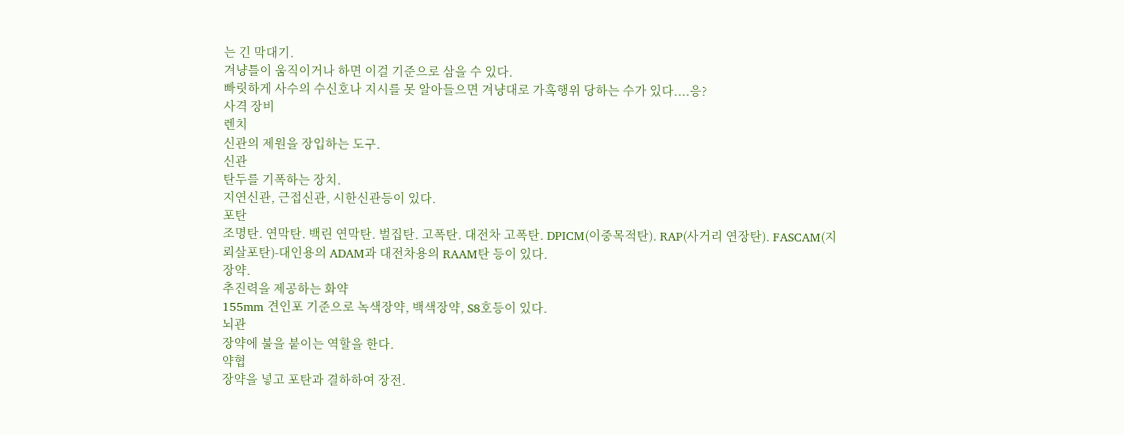는 긴 막대기.
겨냥틀이 움직이거나 하면 이걸 기준으로 삼을 수 있다.
빠릿하게 사수의 수신호나 지시를 못 알아들으면 겨냥대로 가혹행위 당하는 수가 있다....응?
사격 장비
렌치
신관의 제원을 장입하는 도구.
신관
탄두를 기폭하는 장치.
지연신관, 근접신관, 시한신관등이 있다.
포탄
조명탄. 연막탄. 백린 연막탄. 벌집탄. 고폭탄. 대전차 고폭탄. DPICM(이중목적탄). RAP(사거리 연장탄). FASCAM(지뢰살포탄)-대인용의 ADAM과 대전차용의 RAAM탄 등이 있다.
장약.
추진력을 제공하는 화약
155mm 견인포 기준으로 녹색장약, 백색장약, S8호등이 있다.
뇌관
장약에 불을 붙이는 역할을 한다.
약협
장약을 넣고 포탄과 결하하여 장전.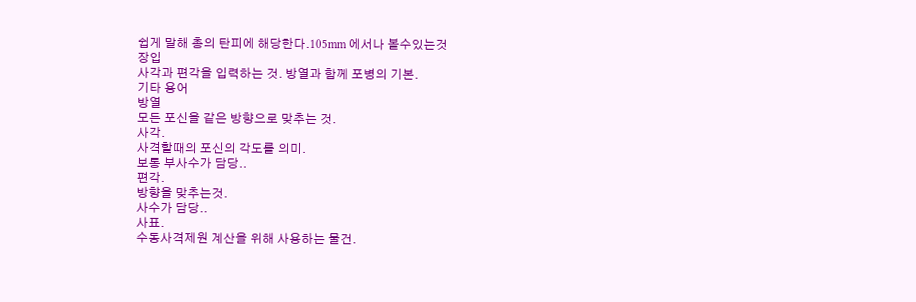쉽게 말해 총의 탄피에 해당한다.105mm 에서나 볼수있는것
장입
사각과 편각을 입력하는 것. 방열과 함께 포병의 기본.
기타 용어
방열
모든 포신을 같은 방향으로 맞추는 것.
사각.
사격할때의 포신의 각도를 의미.
보통 부사수가 담당..
편각.
방향을 맞추는것.
사수가 담당..
사표.
수동사격제원 계산을 위해 사용하는 물건.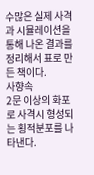수많은 실제 사격과 시뮬레이션을 통해 나온 결과를 정리해서 표로 만든 책이다.
사향속
2문 이상의 화포로 사격시 형성되는 횡적분포를 나타낸다.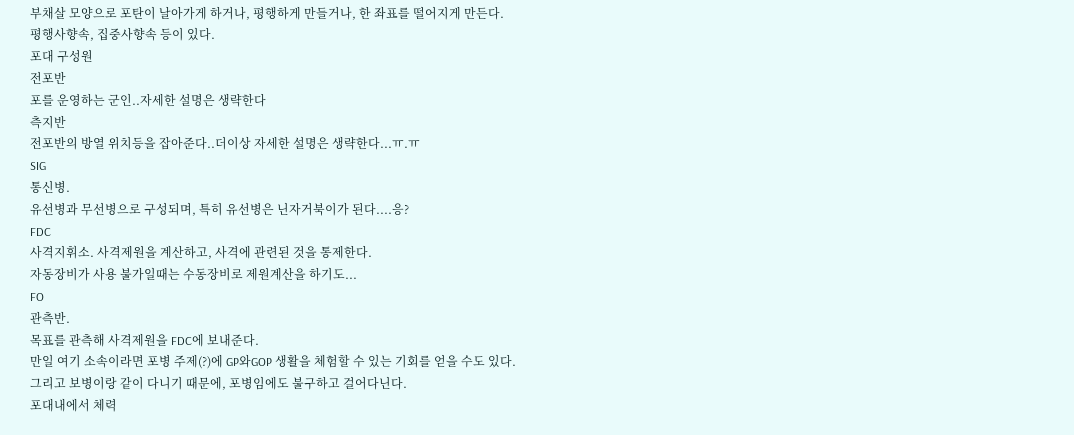부채살 모양으로 포탄이 날아가게 하거나, 평행하게 만들거나, 한 좌표를 떨어지게 만든다.
평행사향속, 집중사향속 등이 있다.
포대 구성원
전포반
포를 운영하는 군인..자세한 설명은 생략한다
측지반
전포반의 방열 위치등을 잡아준다..더이상 자세한 설명은 생략한다...ㅠ.ㅠ
SIG
통신병.
유선병과 무선병으로 구성되며, 특히 유선병은 닌자거북이가 된다....응?
FDC
사격지휘소. 사격제원을 계산하고, 사격에 관련된 것을 통제한다.
자동장비가 사용 불가일때는 수동장비로 제원계산을 하기도...
FO
관측반.
목표를 관측해 사격제원을 FDC에 보내준다.
만일 여기 소속이라면 포병 주제(?)에 GP와GOP 생활을 체험할 수 있는 기회를 얻을 수도 있다.
그리고 보병이랑 같이 다니기 때문에, 포병임에도 불구하고 걸어다닌다.
포대내에서 체력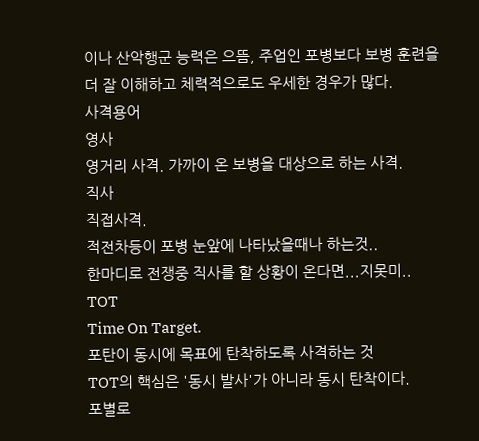이나 산악행군 능력은 으뜸, 주업인 포병보다 보병 훈련을 더 잘 이해하고 체력적으로도 우세한 경우가 많다.
사격용어
영사
영거리 사격. 가까이 온 보병을 대상으로 하는 사격.
직사
직접사격.
적전차등이 포병 눈앞에 나타났을때나 하는것..
한마디로 전쟁중 직사를 할 상황이 온다면...지못미..
TOT
Time On Target.
포탄이 동시에 목표에 탄착하도록 사격하는 것
TOT의 핵심은 '동시 발사'가 아니라 동시 탄착이다.
포별로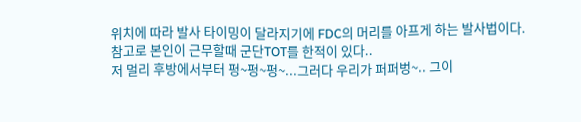위치에 따라 발사 타이밍이 달라지기에 FDC의 머리를 아프게 하는 발사법이다.
참고로 본인이 근무할때 군단TOT를 한적이 있다..
저 멀리 후방에서부터 펑~펑~펑~...그러다 우리가 퍼퍼벙~.. 그이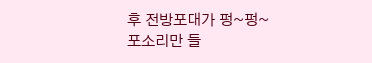후 전방포대가 펑~펑~
포소리만 들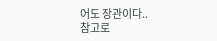어도 장관이다..
참고로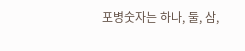포병숫자는 하나, 둘, 삼,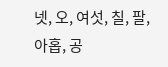넷, 오, 여섯, 칠, 팔, 아홉, 공